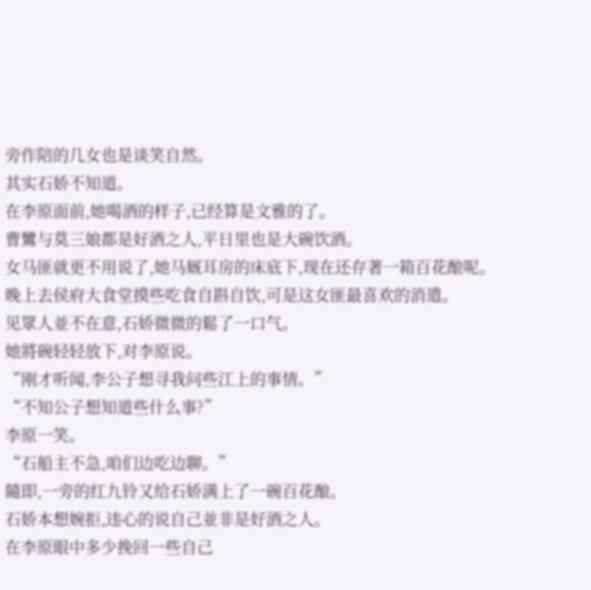旁作陪的几女也是谈笑自然。
其实石娇不知道。
在李原面前,她喝酒的样子,已经算是文雅的了。
曹鸞与莫三娘都是好酒之人,平日里也是大碗饮酒。
女马匪就更不用说了,她马厩耳房的床底下,现在还存著一箱百花酿呢。
晚上去侯府大食堂摸些吃食自斟自饮,可是这女匪最喜欢的消遣。
见眾人並不在意,石娇微微的鬆了一口气。
她將碗轻轻放下,对李原说。
“刚才听闻,李公子想寻我问些江上的事情。”
“不知公子想知道些什么事?”
李原一笑。
“石船主不急,咱们边吃边聊。”
隨即,一旁的红九铃又给石娇满上了一碗百花酿。
石娇本想婉拒,违心的说自己並非是好酒之人。
在李原眼中多少挽回一些自己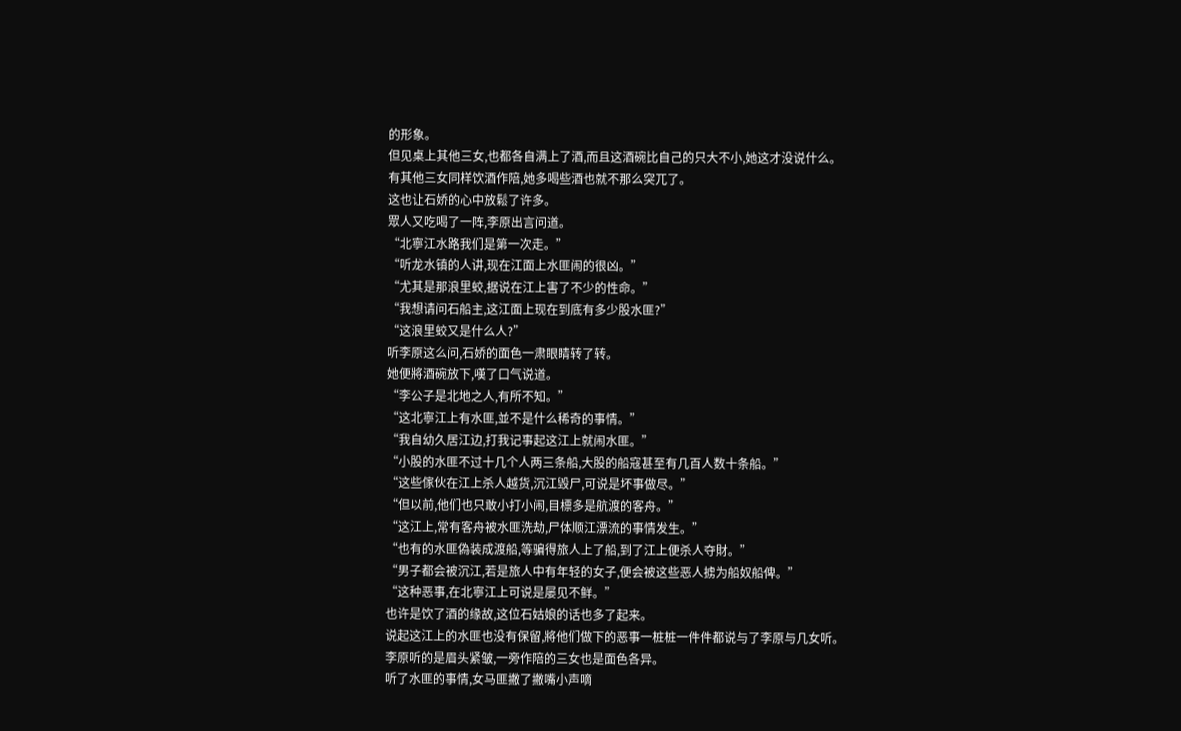的形象。
但见桌上其他三女,也都各自满上了酒,而且这酒碗比自己的只大不小,她这才没说什么。
有其他三女同样饮酒作陪,她多喝些酒也就不那么突兀了。
这也让石娇的心中放鬆了许多。
眾人又吃喝了一阵,李原出言问道。
“北寧江水路我们是第一次走。”
“听龙水镇的人讲,现在江面上水匪闹的很凶。”
“尤其是那浪里蛟,据说在江上害了不少的性命。”
“我想请问石船主,这江面上现在到底有多少股水匪?”
“这浪里蛟又是什么人?”
听李原这么问,石娇的面色一肃眼睛转了转。
她便將酒碗放下,嘆了口气说道。
“李公子是北地之人,有所不知。”
“这北寧江上有水匪,並不是什么稀奇的事情。”
“我自幼久居江边,打我记事起这江上就闹水匪。”
“小股的水匪不过十几个人两三条船,大股的船寇甚至有几百人数十条船。”
“这些傢伙在江上杀人越货,沉江毁尸,可说是坏事做尽。”
“但以前,他们也只敢小打小闹,目標多是航渡的客舟。”
“这江上,常有客舟被水匪洗劫,尸体顺江漂流的事情发生。”
“也有的水匪偽装成渡船,等骗得旅人上了船,到了江上便杀人夺財。”
“男子都会被沉江,若是旅人中有年轻的女子,便会被这些恶人掳为船奴船俾。”
“这种恶事,在北寧江上可说是屡见不鲜。”
也许是饮了酒的缘故,这位石姑娘的话也多了起来。
说起这江上的水匪也没有保留,將他们做下的恶事一桩桩一件件都说与了李原与几女听。
李原听的是眉头紧皱,一旁作陪的三女也是面色各异。
听了水匪的事情,女马匪撇了撇嘴小声嘀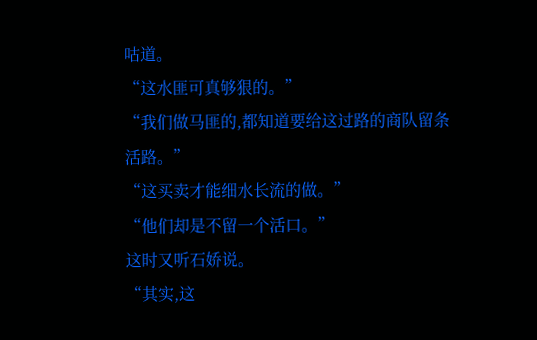咕道。
“这水匪可真够狠的。”
“我们做马匪的,都知道要给这过路的商队留条活路。”
“这买卖才能细水长流的做。”
“他们却是不留一个活口。”
这时又听石娇说。
“其实,这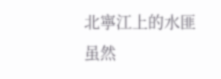北寧江上的水匪虽然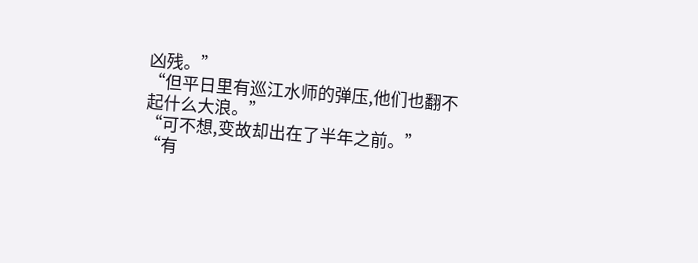凶残。”
“但平日里有巡江水师的弹压,他们也翻不起什么大浪。”
“可不想,变故却出在了半年之前。”
“有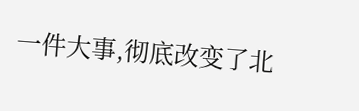一件大事,彻底改变了北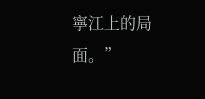寧江上的局面。”